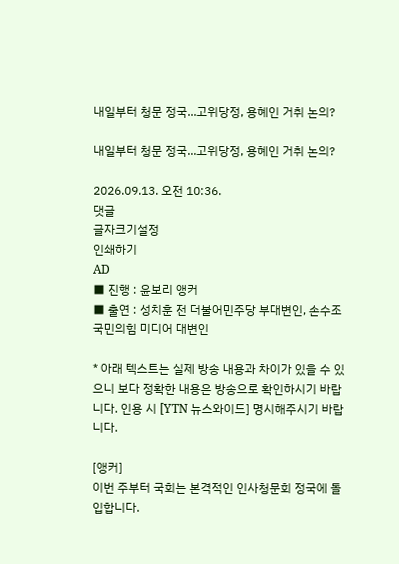내일부터 청문 정국...고위당정, 용혜인 거취 논의?

내일부터 청문 정국...고위당정, 용혜인 거취 논의?

2026.09.13. 오전 10:36.
댓글
글자크기설정
인쇄하기
AD
■ 진행 : 윤보리 앵커
■ 출연 : 성치훈 전 더불어민주당 부대변인, 손수조 국민의힘 미디어 대변인

* 아래 텍스트는 실제 방송 내용과 차이가 있을 수 있으니 보다 정확한 내용은 방송으로 확인하시기 바랍니다. 인용 시 [YTN 뉴스와이드] 명시해주시기 바랍니다.

[앵커]
이번 주부터 국회는 본격적인 인사청문회 정국에 돌입합니다.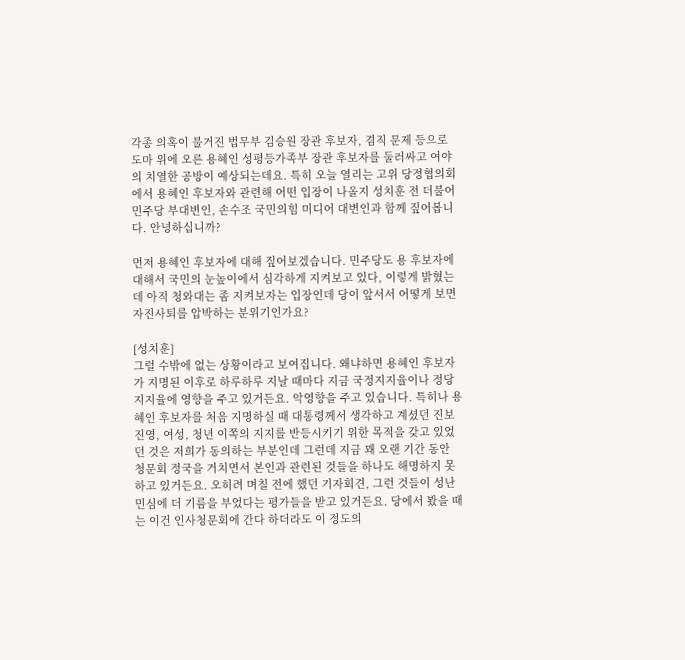각종 의혹이 불거진 법무부 김승원 장관 후보자, 겸직 문제 등으로 도마 위에 오른 용혜인 성평등가족부 장관 후보자를 둘러싸고 여야의 치열한 공방이 예상되는데요. 특히 오늘 열리는 고위 당정협의회에서 용혜인 후보자와 관련해 어떤 입장이 나올지 성치훈 전 더불어민주당 부대변인, 손수조 국민의힘 미디어 대변인과 함께 짚어봅니다. 안녕하십니까?

먼저 용혜인 후보자에 대해 짚어보겠습니다. 민주당도 용 후보자에 대해서 국민의 눈높이에서 심각하게 지켜보고 있다, 이렇게 밝혔는데 아직 청와대는 좀 지켜보자는 입장인데 당이 앞서서 어떻게 보면 자진사퇴를 압박하는 분위기인가요?

[성치훈]
그럴 수밖에 없는 상황이라고 보여집니다. 왜냐하면 용혜인 후보자가 지명된 이후로 하루하루 지날 때마다 지금 국정지지율이나 정당지지율에 영향을 주고 있거든요. 악영향을 주고 있습니다. 특히나 용혜인 후보자를 처음 지명하실 때 대통령께서 생각하고 계셨던 진보진영, 여성, 청년 이쪽의 지지를 반등시키기 위한 목적을 갖고 있었던 것은 저희가 동의하는 부분인데 그런데 지금 꽤 오랜 기간 동안 청문회 정국을 거치면서 본인과 관련된 것들을 하나도 해명하지 못하고 있거든요. 오히려 며칠 전에 했던 기자회견, 그런 것들이 성난 민심에 더 기름을 부었다는 평가들을 받고 있거든요. 당에서 봤을 때는 이건 인사청문회에 간다 하더라도 이 정도의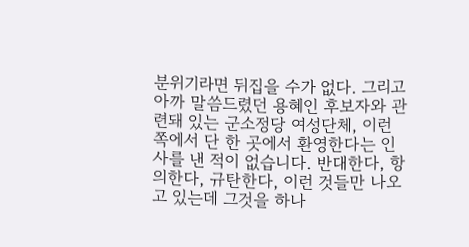분위기라면 뒤집을 수가 없다. 그리고 아까 말씀드렸던 용혜인 후보자와 관련돼 있는 군소정당 여성단체, 이런 쪽에서 단 한 곳에서 환영한다는 인사를 낸 적이 없습니다. 반대한다, 항의한다, 규탄한다, 이런 것들만 나오고 있는데 그것을 하나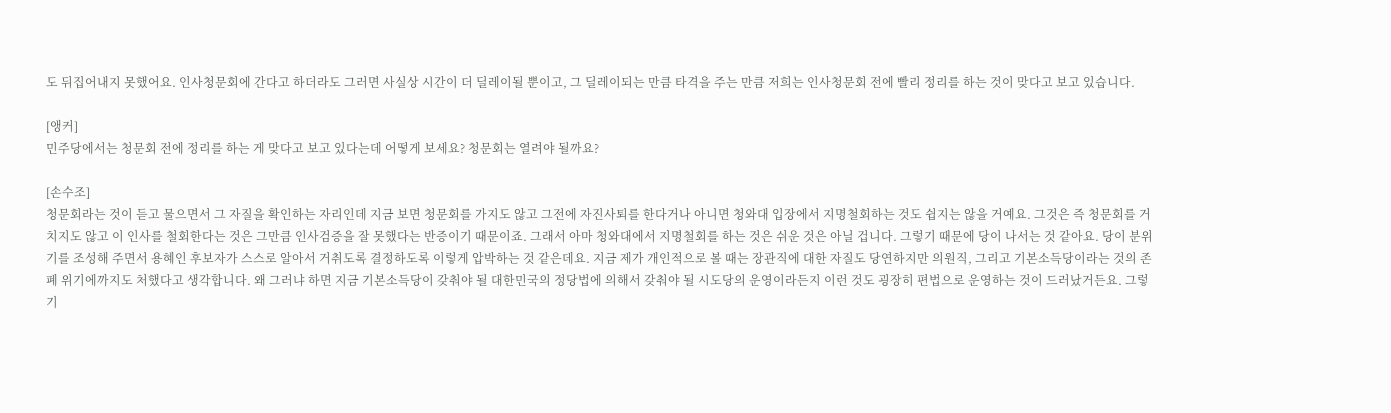도 뒤집어내지 못했어요. 인사청문회에 간다고 하더라도 그러면 사실상 시간이 더 딜레이될 뿐이고, 그 딜레이되는 만큼 타격을 주는 만큼 저희는 인사청문회 전에 빨리 정리를 하는 것이 맞다고 보고 있습니다.

[앵커]
민주당에서는 청문회 전에 정리를 하는 게 맞다고 보고 있다는데 어떻게 보세요? 청문회는 열려야 될까요?

[손수조]
청문회라는 것이 듣고 물으면서 그 자질을 확인하는 자리인데 지금 보면 청문회를 가지도 않고 그전에 자진사퇴를 한다거나 아니면 청와대 입장에서 지명철회하는 것도 쉽지는 않을 거예요. 그것은 즉 청문회를 거치지도 않고 이 인사를 철회한다는 것은 그만큼 인사검증을 잘 못했다는 반증이기 때문이죠. 그래서 아마 청와대에서 지명철회를 하는 것은 쉬운 것은 아닐 겁니다. 그렇기 때문에 당이 나서는 것 같아요. 당이 분위기를 조성해 주면서 용혜인 후보자가 스스로 알아서 거취도록 결정하도록 이렇게 압박하는 것 같은데요. 지금 제가 개인적으로 볼 때는 장관직에 대한 자질도 당연하지만 의원직, 그리고 기본소득당이라는 것의 존폐 위기에까지도 처했다고 생각합니다. 왜 그러냐 하면 지금 기본소득당이 갖춰야 될 대한민국의 정당법에 의해서 갖춰야 될 시도당의 운영이라든지 이런 것도 굉장히 편법으로 운영하는 것이 드러났거든요. 그렇기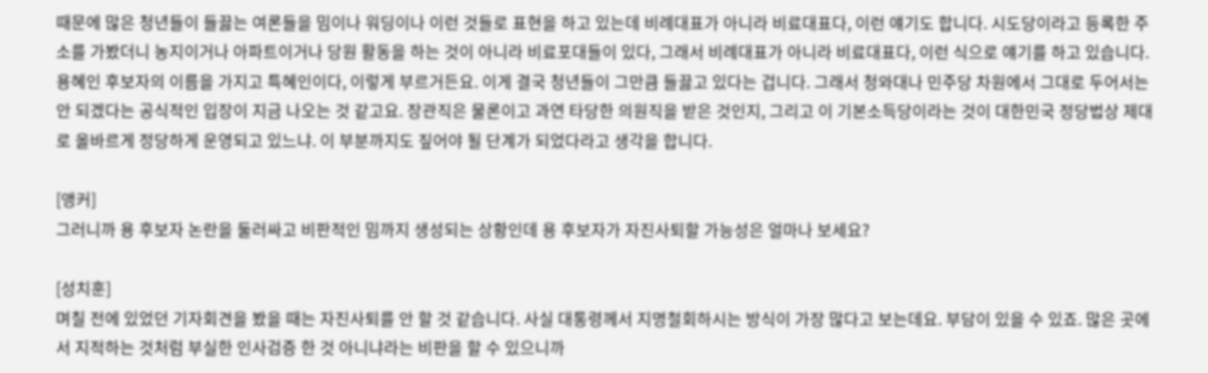때문에 많은 청년들이 들끓는 여론들을 밈이나 워딩이나 이런 것들로 표현을 하고 있는데 비례대표가 아니라 비료대표다, 이런 얘기도 합니다. 시도당이라고 등록한 주소를 가봤더니 농지이거나 아파트이거나 당원 활동을 하는 것이 아니라 비료포대들이 있다, 그래서 비례대표가 아니라 비료대표다, 이런 식으로 얘기를 하고 있습니다. 용혜인 후보자의 이름을 가지고 특혜인이다, 이렇게 부르거든요. 이게 결국 청년들이 그만큼 들끓고 있다는 겁니다. 그래서 청와대나 민주당 차원에서 그대로 두어서는 안 되겠다는 공식적인 입장이 지금 나오는 것 같고요. 장관직은 물론이고 과연 타당한 의원직을 받은 것인지, 그리고 이 기본소득당이라는 것이 대한민국 정당법상 제대로 올바르게 정당하게 운영되고 있느냐. 이 부분까지도 짚어야 될 단계가 되었다라고 생각을 합니다.

[앵커]
그러니까 용 후보자 논란을 둘러싸고 비판적인 밈까지 생성되는 상황인데 용 후보자가 자진사퇴할 가능성은 얼마나 보세요?

[성치훈]
며칠 전에 있었던 기자회견을 봤을 때는 자진사퇴를 안 할 것 같습니다. 사실 대통령께서 지명철회하시는 방식이 가장 많다고 보는데요. 부담이 있을 수 있죠. 많은 곳에서 지적하는 것처럼 부실한 인사검증 한 것 아니냐라는 비판을 할 수 있으니까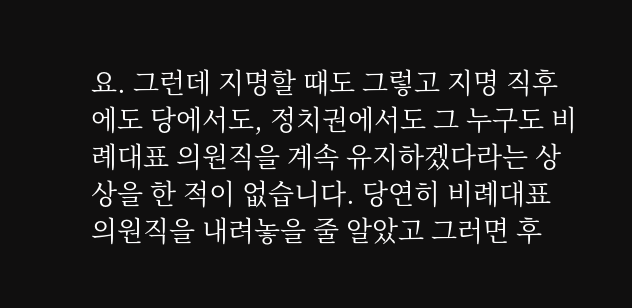요. 그런데 지명할 때도 그렇고 지명 직후에도 당에서도, 정치권에서도 그 누구도 비례대표 의원직을 계속 유지하겠다라는 상상을 한 적이 없습니다. 당연히 비례대표 의원직을 내려놓을 줄 알았고 그러면 후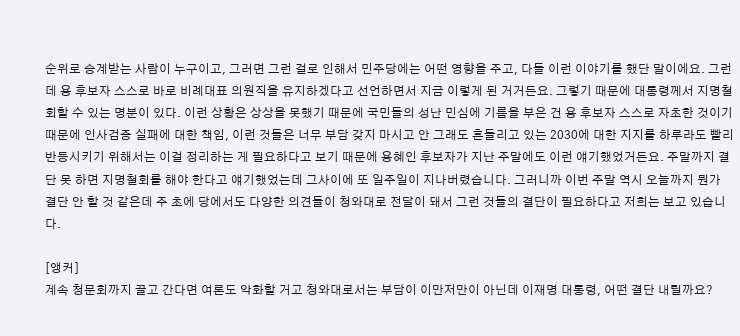순위로 승계받는 사람이 누구이고, 그러면 그런 걸로 인해서 민주당에는 어떤 영향을 주고, 다들 이런 이야기를 했단 말이에요. 그런데 용 후보자 스스로 바로 비례대표 의원직을 유지하겠다고 선언하면서 지금 이렇게 된 거거든요. 그렇기 때문에 대통령께서 지명철회할 수 있는 명분이 있다. 이런 상황은 상상을 못했기 때문에 국민들의 성난 민심에 기름을 부은 건 용 후보자 스스로 자초한 것이기 때문에 인사검증 실패에 대한 책임, 이런 것들은 너무 부담 갖지 마시고 안 그래도 흔들리고 있는 2030에 대한 지지를 하루라도 빨리 반등시키기 위해서는 이걸 정리하는 게 필요하다고 보기 때문에 용혜인 후보자가 지난 주말에도 이런 얘기했었거든요. 주말까지 결단 못 하면 지명철회를 해야 한다고 얘기했었는데 그사이에 또 일주일이 지나버렸습니다. 그러니까 이번 주말 역시 오늘까지 뭔가 결단 안 할 것 같은데 주 초에 당에서도 다양한 의견들이 청와대로 전달이 돼서 그런 것들의 결단이 필요하다고 저희는 보고 있습니다.

[앵커]
계속 청문회까지 끌고 간다면 여론도 악화할 거고 청와대로서는 부담이 이만저만이 아닌데 이재명 대통령, 어떤 결단 내릴까요?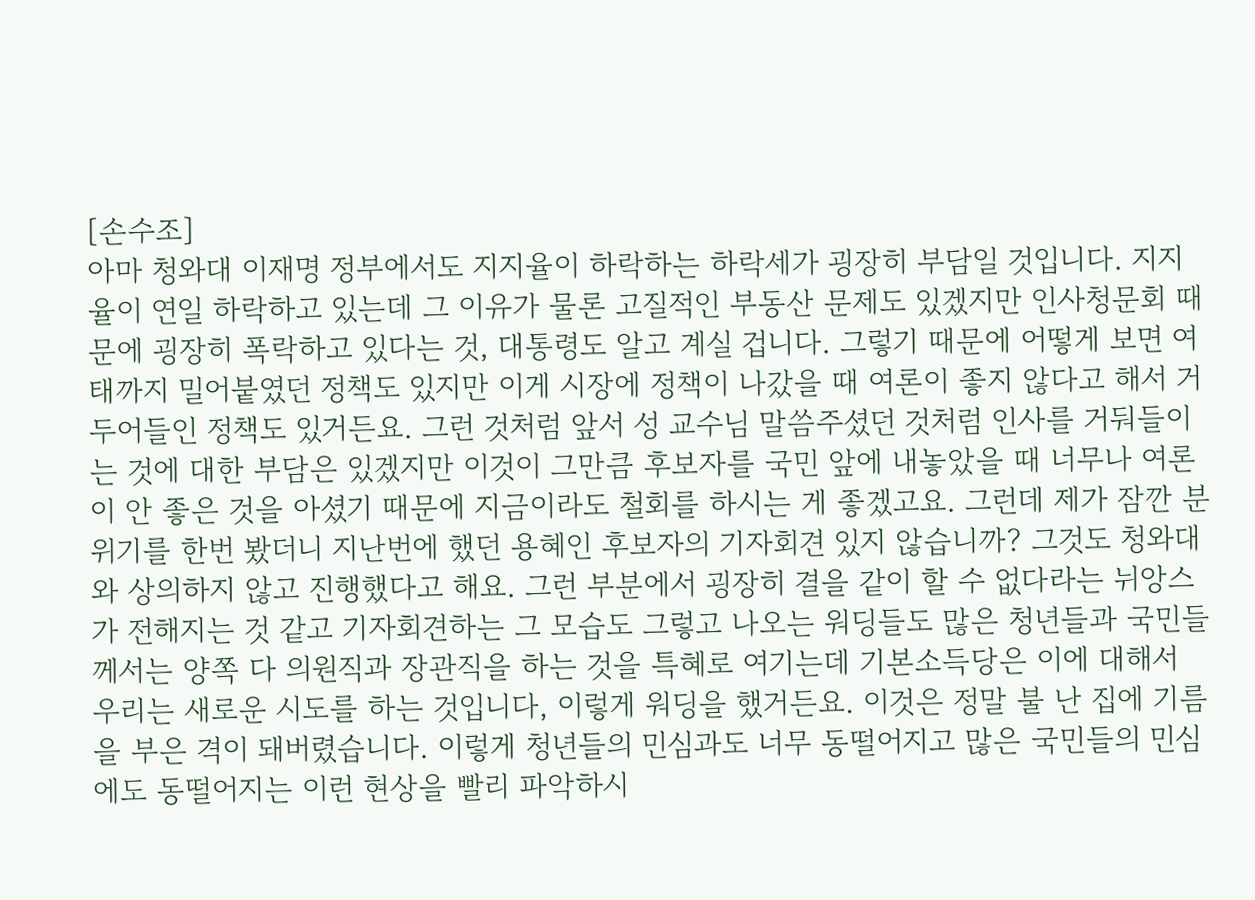[손수조]
아마 청와대 이재명 정부에서도 지지율이 하락하는 하락세가 굉장히 부담일 것입니다. 지지율이 연일 하락하고 있는데 그 이유가 물론 고질적인 부동산 문제도 있겠지만 인사청문회 때문에 굉장히 폭락하고 있다는 것, 대통령도 알고 계실 겁니다. 그렇기 때문에 어떻게 보면 여태까지 밀어붙였던 정책도 있지만 이게 시장에 정책이 나갔을 때 여론이 좋지 않다고 해서 거두어들인 정책도 있거든요. 그런 것처럼 앞서 성 교수님 말씀주셨던 것처럼 인사를 거둬들이는 것에 대한 부담은 있겠지만 이것이 그만큼 후보자를 국민 앞에 내놓았을 때 너무나 여론이 안 좋은 것을 아셨기 때문에 지금이라도 철회를 하시는 게 좋겠고요. 그런데 제가 잠깐 분위기를 한번 봤더니 지난번에 했던 용혜인 후보자의 기자회견 있지 않습니까? 그것도 청와대와 상의하지 않고 진행했다고 해요. 그런 부분에서 굉장히 결을 같이 할 수 없다라는 뉘앙스가 전해지는 것 같고 기자회견하는 그 모습도 그렇고 나오는 워딩들도 많은 청년들과 국민들께서는 양쪽 다 의원직과 장관직을 하는 것을 특혜로 여기는데 기본소득당은 이에 대해서 우리는 새로운 시도를 하는 것입니다, 이렇게 워딩을 했거든요. 이것은 정말 불 난 집에 기름을 부은 격이 돼버렸습니다. 이렇게 청년들의 민심과도 너무 동떨어지고 많은 국민들의 민심에도 동떨어지는 이런 현상을 빨리 파악하시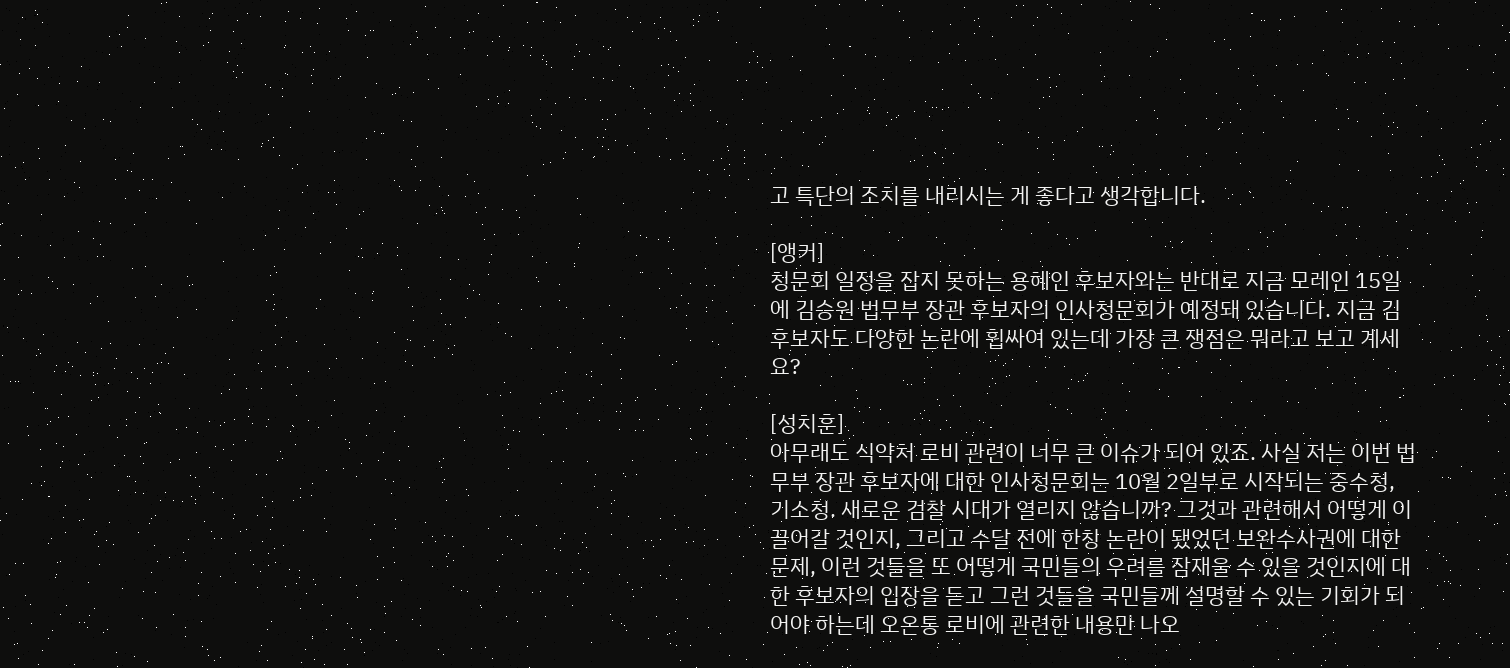고 특단의 조치를 내리시는 게 좋다고 생각합니다.

[앵커]
청문회 일정을 잡지 못하는 용혜인 후보자와는 반대로 지금 모레인 15일에 김승원 법무부 장관 후보자의 인사청문회가 예정돼 있습니다. 지금 김 후보자도 다양한 논란에 휩싸여 있는데 가장 큰 쟁점은 뭐라고 보고 계세요?

[성치훈]
아무래도 식약처 로비 관련이 너무 큰 이슈가 되어 있죠. 사실 저는 이번 법무부 장관 후보자에 대한 인사청문회는 10월 2일부로 시작되는 중수청, 기소청. 새로운 검찰 시대가 열리지 않습니까? 그것과 관련해서 어떻게 이끌어갈 것인지, 그리고 수달 전에 한창 논란이 됐었던 보완수사권에 대한 문제, 이런 것들을 또 어떻게 국민들의 우려를 잠재울 수 있을 것인지에 대한 후보자의 입장을 듣고 그런 것들을 국민들께 설명할 수 있는 기회가 되어야 하는데 오온통 로비에 관련한 내용만 나오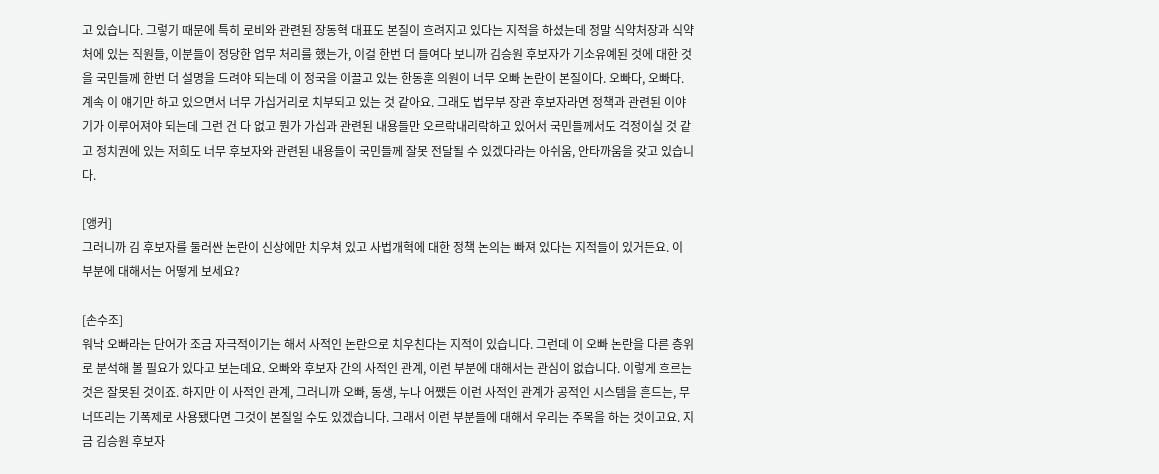고 있습니다. 그렇기 때문에 특히 로비와 관련된 장동혁 대표도 본질이 흐려지고 있다는 지적을 하셨는데 정말 식약처장과 식약처에 있는 직원들, 이분들이 정당한 업무 처리를 했는가, 이걸 한번 더 들여다 보니까 김승원 후보자가 기소유예된 것에 대한 것을 국민들께 한번 더 설명을 드려야 되는데 이 정국을 이끌고 있는 한동훈 의원이 너무 오빠 논란이 본질이다. 오빠다, 오빠다. 계속 이 얘기만 하고 있으면서 너무 가십거리로 치부되고 있는 것 같아요. 그래도 법무부 장관 후보자라면 정책과 관련된 이야기가 이루어져야 되는데 그런 건 다 없고 뭔가 가십과 관련된 내용들만 오르락내리락하고 있어서 국민들께서도 걱정이실 것 같고 정치권에 있는 저희도 너무 후보자와 관련된 내용들이 국민들께 잘못 전달될 수 있겠다라는 아쉬움, 안타까움을 갖고 있습니다.

[앵커]
그러니까 김 후보자를 둘러싼 논란이 신상에만 치우쳐 있고 사법개혁에 대한 정책 논의는 빠져 있다는 지적들이 있거든요. 이 부분에 대해서는 어떻게 보세요?

[손수조]
워낙 오빠라는 단어가 조금 자극적이기는 해서 사적인 논란으로 치우친다는 지적이 있습니다. 그런데 이 오빠 논란을 다른 층위로 분석해 볼 필요가 있다고 보는데요. 오빠와 후보자 간의 사적인 관계, 이런 부분에 대해서는 관심이 없습니다. 이렇게 흐르는 것은 잘못된 것이죠. 하지만 이 사적인 관계, 그러니까 오빠, 동생, 누나 어쨌든 이런 사적인 관계가 공적인 시스템을 흔드는, 무너뜨리는 기폭제로 사용됐다면 그것이 본질일 수도 있겠습니다. 그래서 이런 부분들에 대해서 우리는 주목을 하는 것이고요. 지금 김승원 후보자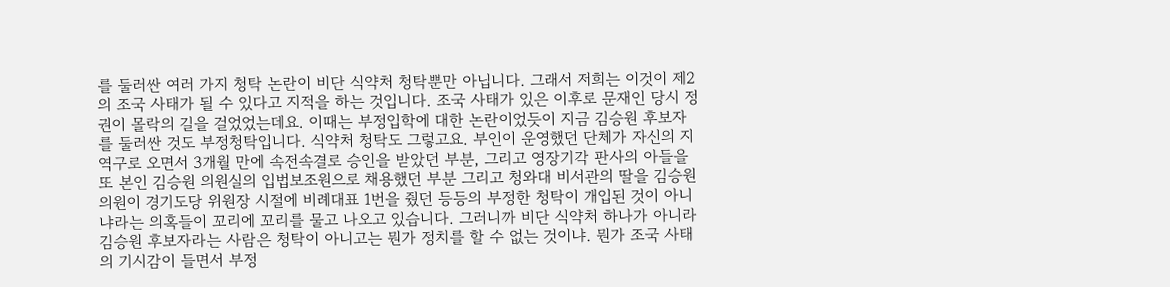를 둘러싼 여러 가지 청탁 논란이 비단 식약처 청탁뿐만 아닙니다. 그래서 저희는 이것이 제2의 조국 사태가 될 수 있다고 지적을 하는 것입니다. 조국 사태가 있은 이후로 문재인 당시 정권이 몰락의 길을 걸었었는데요. 이때는 부정입학에 대한 논란이었듯이 지금 김승원 후보자를 둘러싼 것도 부정청탁입니다. 식약처 청탁도 그렇고요. 부인이 운영했던 단체가 자신의 지역구로 오면서 3개월 만에 속전속결로 승인을 받았던 부분, 그리고 영장기각 판사의 아들을 또 본인 김승원 의원실의 입법보조원으로 채용했던 부분 그리고 청와대 비서관의 딸을 김승원 의원이 경기도당 위원장 시절에 비례대표 1번을 줬던 등등의 부정한 청탁이 개입된 것이 아니냐라는 의혹들이 꼬리에 꼬리를 물고 나오고 있습니다. 그러니까 비단 식약처 하나가 아니라 김승원 후보자라는 사람은 청탁이 아니고는 뭔가 정치를 할 수 없는 것이냐. 뭔가 조국 사태의 기시감이 들면서 부정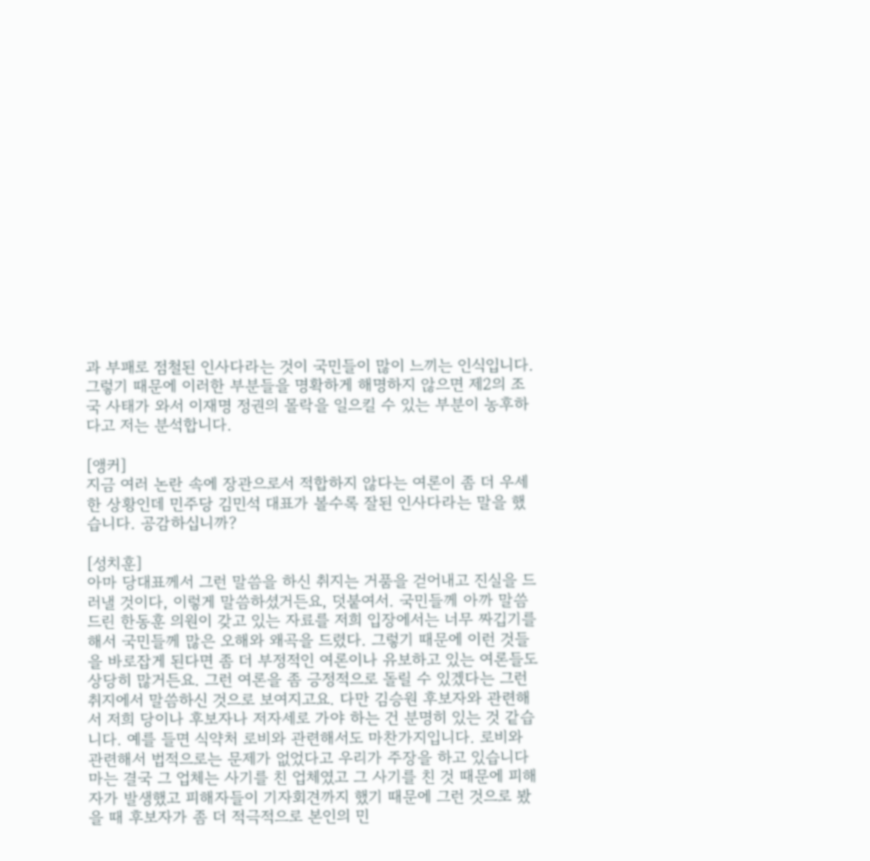과 부패로 점철된 인사다라는 것이 국민들이 많이 느끼는 인식입니다. 그렇기 때문에 이러한 부분들을 명확하게 해명하지 않으면 제2의 조국 사태가 와서 이재명 정권의 몰락을 일으킬 수 있는 부분이 농후하다고 저는 분석합니다.

[앵커]
지금 여러 논란 속에 장관으로서 적합하지 않다는 여론이 좀 더 우세한 상황인데 민주당 김민석 대표가 볼수록 잘된 인사다라는 말을 했습니다. 공감하십니까?

[성치훈]
아마 당대표께서 그런 말씀을 하신 취지는 거품을 걷어내고 진실을 드러낼 것이다, 이렇게 말씀하셨거든요, 덧붙여서. 국민들께 아까 말씀드린 한동훈 의원이 갖고 있는 자료를 저희 입장에서는 너무 짜깁기를 해서 국민들께 많은 오해와 왜곡을 드렸다. 그렇기 때문에 이런 것들을 바로잡게 된다면 좀 더 부정적인 여론이나 유보하고 있는 여론들도 상당히 많거든요. 그런 여론을 좀 긍정적으로 돌릴 수 있겠다는 그런 취지에서 말씀하신 것으로 보여지고요. 다만 김승원 후보자와 관련해서 저희 당이나 후보자나 저자세로 가야 하는 건 분명히 있는 것 같습니다. 예를 들면 식약처 로비와 관련해서도 마찬가지입니다. 로비와 관련해서 법적으로는 문제가 없었다고 우리가 주장을 하고 있습니다마는 결국 그 업체는 사기를 친 업체였고 그 사기를 친 것 때문에 피해자가 발생했고 피해자들이 기자회견까지 했기 때문에 그런 것으로 봤을 때 후보자가 좀 더 적극적으로 본인의 민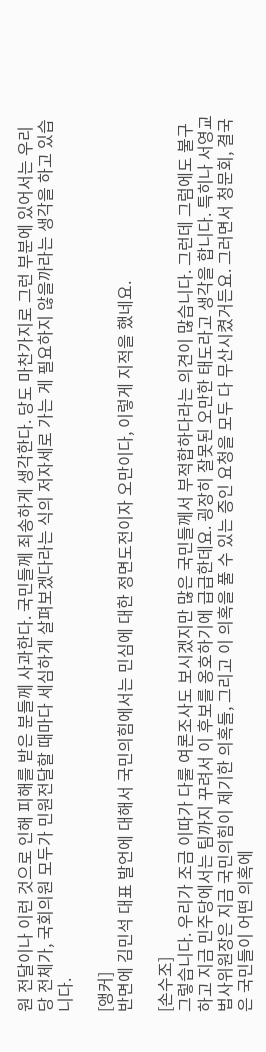원 전달이나 이런 것으로 인해 피해를 받은 분들께 사과한다. 국민들께 죄송하게 생각한다. 당도 마찬가지로 그런 부분에 있어서는 우리 당 전체가, 국회의원 모두가 민원전달할 때마다 세심하게 살펴보겠다라는 식의 저자세로 가는 게 필요하지 않을까라는 생각을 하고 있습니다.

[앵커]
반면에 김민석 대표 발언에 대해서 국민의힘에서는 민심에 대한 정면도전이자 오만이다, 이렇게 지적을 했네요.

[손수조]
그렇습니다. 우리가 조금 이따가 다룰 여론조사도 보시겠지만 많은 국민들께서 부적합하다라는 의견이 많습니다. 그런데 그럼에도 불구하고 지금 민주당에서는 팀까지 꾸려서 이 후보를 옹호하기에 급급한데요. 굉장히 잘못된 오만한 태도라고 생각을 합니다. 특히나 서영교 법사위원장은 지금 국민의힘이 제기한 의혹들, 그리고 이 의혹을 풀 수 있는 증인 요청을 모두 다 무산시켰거든요. 그러면서 청문회, 결국은 국민들이 어떤 의혹에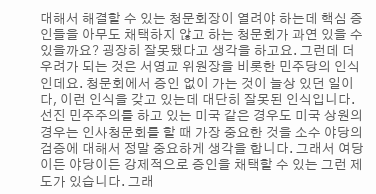대해서 해결할 수 있는 청문회장이 열려야 하는데 핵심 증인들을 아무도 채택하지 않고 하는 청문회가 과연 있을 수 있을까요? 굉장히 잘못됐다고 생각을 하고요. 그런데 더 우려가 되는 것은 서영교 위원장을 비롯한 민주당의 인식인데요. 청문회에서 증인 없이 가는 것이 늘상 있던 일이다, 이런 인식을 갖고 있는데 대단히 잘못된 인식입니다. 선진 민주주의를 하고 있는 미국 같은 경우도 미국 상원의 경우는 인사청문회를 할 때 가장 중요한 것을 소수 야당의 검증에 대해서 정말 중요하게 생각을 합니다. 그래서 여당이든 야당이든 강제적으로 증인을 채택할 수 있는 그런 제도가 있습니다. 그래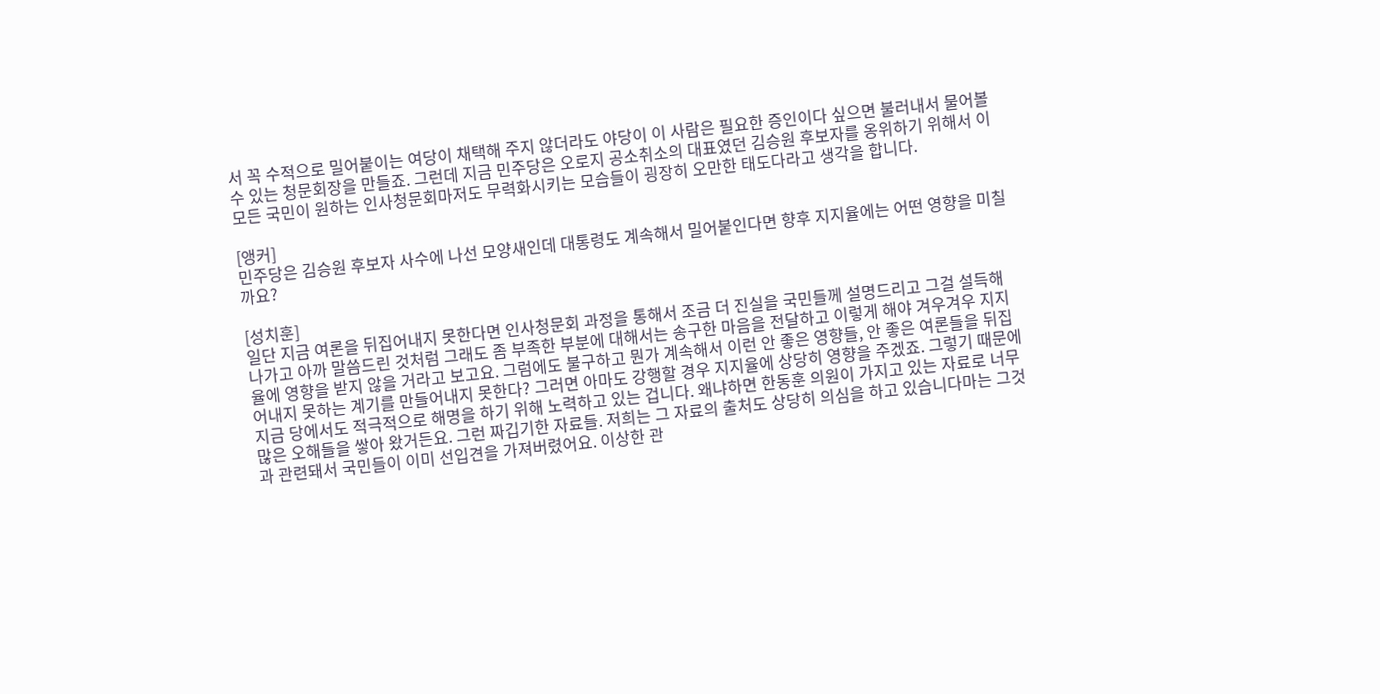서 꼭 수적으로 밀어붙이는 여당이 채택해 주지 않더라도 야당이 이 사람은 필요한 증인이다 싶으면 불러내서 물어볼 수 있는 청문회장을 만들죠. 그런데 지금 민주당은 오로지 공소취소의 대표였던 김승원 후보자를 옹위하기 위해서 이 모든 국민이 원하는 인사청문회마저도 무력화시키는 모습들이 굉장히 오만한 태도다라고 생각을 합니다.

[앵커]
민주당은 김승원 후보자 사수에 나선 모양새인데 대통령도 계속해서 밀어붙인다면 향후 지지율에는 어떤 영향을 미칠까요?

[성치훈]
일단 지금 여론을 뒤집어내지 못한다면 인사청문회 과정을 통해서 조금 더 진실을 국민들께 설명드리고 그걸 설득해 나가고 아까 말씀드린 것처럼 그래도 좀 부족한 부분에 대해서는 송구한 마음을 전달하고 이렇게 해야 겨우겨우 지지율에 영향을 받지 않을 거라고 보고요. 그럼에도 불구하고 뭔가 계속해서 이런 안 좋은 영향들, 안 좋은 여론들을 뒤집어내지 못하는 계기를 만들어내지 못한다? 그러면 아마도 강행할 경우 지지율에 상당히 영향을 주겠죠. 그렇기 때문에 지금 당에서도 적극적으로 해명을 하기 위해 노력하고 있는 겁니다. 왜냐하면 한동훈 의원이 가지고 있는 자료로 너무 많은 오해들을 쌓아 왔거든요. 그런 짜깁기한 자료들. 저희는 그 자료의 출처도 상당히 의심을 하고 있습니다마는 그것과 관련돼서 국민들이 이미 선입견을 가져버렸어요. 이상한 관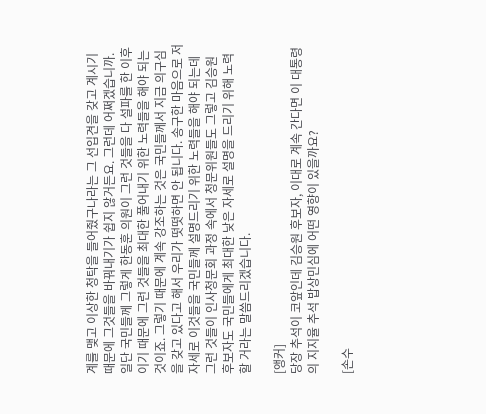계를 맺고 이상한 청탁을 들어줬구나라는 그 선입견을 갖고 계시기 때문에 그것들을 바꿔내기가 쉽지 않거든요. 그런데 어쩌겠습니까. 일단 국민들께 그렇게 한동훈 의원이 그런 것들을 다 설파를 한 이후이기 때문에 그런 것들을 최대한 풀어내기 위한 노력들을 해야 되는 것이죠. 그렇기 때문에 계속 강조하는 것은 국민들께서 지금 의구심을 갖고 있다고 해서 우리가 떳떳하면 안 됩니다. 송구한 마음으로 저자세로 이것들을 국민들께 설명드리기 위한 노력들을 해야 되는데 그런 것들이 인사청문회 과정 속에서 청문위원들도 그렇고 김승원 후보자도 국민들에게 최대한 낮은 자세로 설명을 드리기 위해 노력할 거라는 말씀드리겠습니다.

[앵커]
당장 추석이 코앞인데 김승원 후보자, 이대로 계속 간다면 이 대통령의 지지율 추석 밥상민심에 어떤 영향이 있을까요?

[손수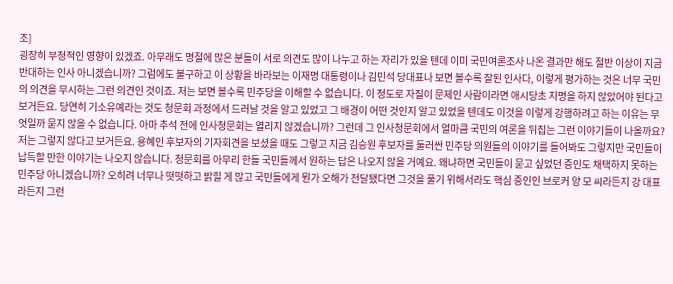조]
굉장히 부정적인 영향이 있겠죠. 아무래도 명절에 많은 분들이 서로 의견도 많이 나누고 하는 자리가 있을 텐데 이미 국민여론조사 나온 결과만 해도 절반 이상이 지금 반대하는 인사 아니겠습니까? 그럼에도 불구하고 이 상황을 바라보는 이재명 대통령이나 김민석 당대표나 보면 볼수록 잘된 인사다, 이렇게 평가하는 것은 너무 국민의 의견을 무시하는 그런 의견인 것이죠. 저는 보면 볼수록 민주당을 이해할 수 없습니다. 이 정도로 자질이 문제인 사람이라면 애시당초 지명을 하지 않았어야 된다고 보거든요. 당연히 기소유예라는 것도 청문회 과정에서 드러날 것을 알고 있었고 그 배경이 어떤 것인지 알고 있었을 텐데도 이것을 이렇게 강행하려고 하는 이유는 무엇일까 묻지 않을 수 없습니다. 아마 추석 전에 인사청문회는 열리지 않겠습니까? 그런데 그 인사청문회에서 얼마큼 국민의 여론을 뒤집는 그런 이야기들이 나올까요? 저는 그렇지 않다고 보거든요. 용혜인 후보자의 기자회견을 보셨을 때도 그렇고 지금 김승원 후보자를 둘러싼 민주당 의원들의 이야기를 들어봐도 그렇지만 국민들이 납득할 만한 이야기는 나오지 않습니다. 청문회를 아무리 한들 국민들께서 원하는 답은 나오지 않을 거예요. 왜냐하면 국민들이 묻고 싶었던 증인도 채택하지 못하는 민주당 아니겠습니까? 오히려 너무나 떳떳하고 밝힐 게 많고 국민들에게 뭔가 오해가 전달됐다면 그것을 풀기 위해서라도 핵심 증인인 브로커 양 모 씨라든지 강 대표라든지 그런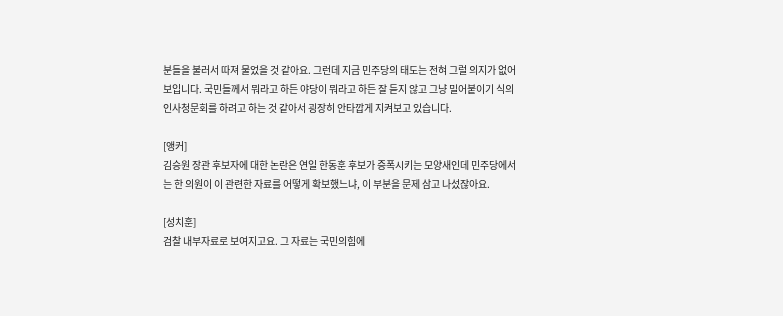분들을 불러서 따져 물었을 것 같아요. 그런데 지금 민주당의 태도는 전혀 그럴 의지가 없어 보입니다. 국민들께서 뭐라고 하든 야당이 뭐라고 하든 잘 듣지 않고 그냥 밀어붙이기 식의 인사청문회를 하려고 하는 것 같아서 굉장히 안타깝게 지켜보고 있습니다.

[앵커]
김승원 장관 후보자에 대한 논란은 연일 한동훈 후보가 증폭시키는 모양새인데 민주당에서는 한 의원이 이 관련한 자료를 어떻게 확보했느냐, 이 부분을 문제 삼고 나섰잖아요.

[성치훈]
검찰 내부자료로 보여지고요. 그 자료는 국민의힘에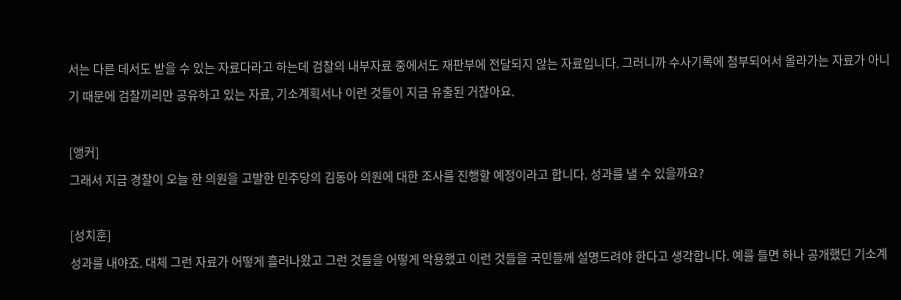서는 다른 데서도 받을 수 있는 자료다라고 하는데 검찰의 내부자료 중에서도 재판부에 전달되지 않는 자료입니다. 그러니까 수사기록에 첨부되어서 올라가는 자료가 아니기 때문에 검찰끼리만 공유하고 있는 자료, 기소계획서나 이런 것들이 지금 유출된 거잖아요.

[앵커]
그래서 지금 경찰이 오늘 한 의원을 고발한 민주당의 김동아 의원에 대한 조사를 진행할 예정이라고 합니다. 성과를 낼 수 있을까요?

[성치훈]
성과를 내야죠. 대체 그런 자료가 어떻게 흘러나왔고 그런 것들을 어떻게 악용했고 이런 것들을 국민들께 설명드려야 한다고 생각합니다. 예를 들면 하나 공개했딘 기소계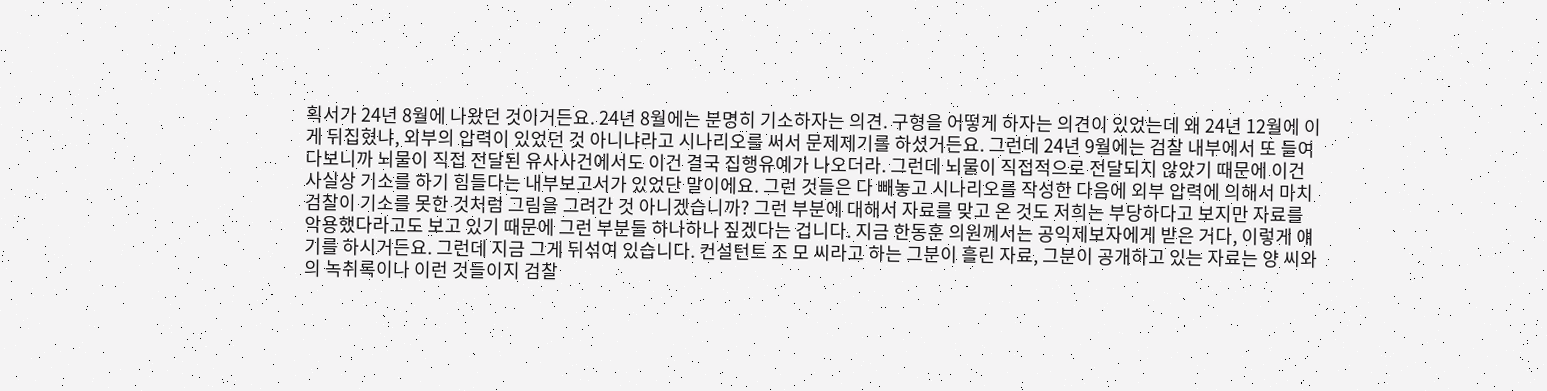획서가 24년 8월에 나왔던 것이거든요. 24년 8월에는 분명히 기소하자는 의견. 구형을 어떻게 하자는 의견이 있었는데 왜 24년 12월에 이게 뒤집혔냐, 외부의 압력이 있었던 것 아니냐라고 시나리오를 써서 문제제기를 하셨거든요. 그런데 24년 9월에는 검찰 내부에서 또 들여다보니까 뇌물이 직접 전달된 유사사건에서도 이건 결국 집행유예가 나오더라. 그런데 뇌물이 직접적으로 전달되지 않았기 때문에 이건 사실상 기소를 하기 힘들다는 내부보고서가 있었단 말이에요. 그런 것들은 다 빼놓고 시나리오를 작성한 다음에 외부 압력에 의해서 마치 검찰이 기소를 못한 것처럼 그림을 그려간 것 아니겠습니까? 그런 부분에 대해서 자료를 맞고 온 것도 저희는 부당하다고 보지만 자료를 악용했다라고도 보고 있기 때문에 그런 부분들 하나하나 짚겠다는 겁니다. 지금 한동훈 의원께서는 공익제보자에게 받은 거다, 이렇게 얘기를 하시거든요. 그런데 지금 그게 뒤섞여 있습니다. 컨설턴트 조 모 씨라고 하는 그분이 흘린 자료, 그분이 공개하고 있는 자료는 양 씨와의 녹취록이나 이런 것들이지 검찰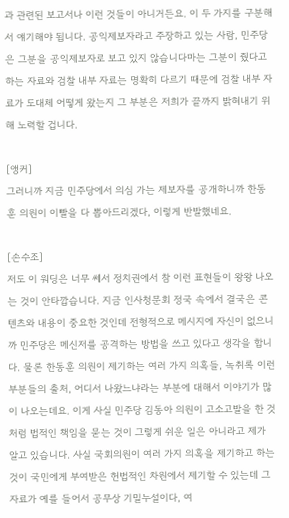과 관련된 보고서나 이런 것들이 아니거든요. 이 두 가지를 구분해서 얘기해야 됩니다. 공익제보자라고 주장하고 있는 사람, 민주당은 그분을 공익제보자로 보고 있지 않습니다마는 그분이 줬다고 하는 자료와 검찰 내부 자료는 명확히 다르기 때문에 검찰 내부 자료가 도대체 어떻게 왔는지 그 부분은 저희가 끝까지 밝혀내기 위해 노력할 겁니다.

[앵커]
그러니까 지금 민주당에서 의심 가는 제보자를 공개하니까 한동훈 의원이 이빨을 다 뽑아드리겠다, 이렇게 반발했네요.

[손수조]
저도 이 워딩은 너무 쎄서 정치권에서 참 이런 표현들이 왕왕 나오는 것이 안타깝습니다. 지금 인사청문회 정국 속에서 결국은 콘텐츠와 내용이 중요한 것인데 전형적으로 메시지에 자신이 없으니까 민주당은 메신저를 공격하는 방법을 쓰고 있다고 생각을 합니다. 물론 한동훈 의원이 제기하는 여러 가지 의혹들, 녹취록 이런 부분들의 출처, 어디서 나왔느냐라는 부분에 대해서 이야기가 많이 나오는데요. 이게 사실 민주당 김동아 의원이 고소고발을 한 것처럼 법적인 책임을 묻는 것이 그렇게 쉬운 일은 아니라고 제가 알고 있습니다. 사실 국회의원이 여러 가지 의혹을 제기하고 하는 것이 국민에게 부여받은 헌법적인 차원에서 제기할 수 있는데 그 자료가 예를 들어서 공무상 기밀누설이다, 여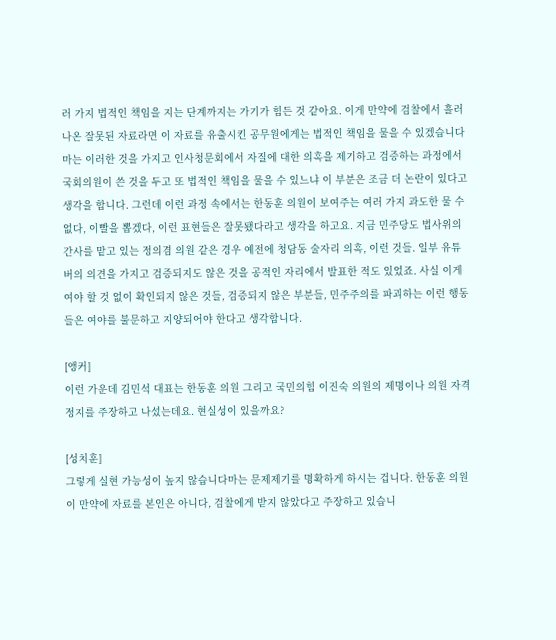러 가지 법적인 책임을 지는 단계까지는 가기가 힘든 것 같아요. 이게 만약에 검찰에서 흘러나온 잘못된 자료라면 이 자료를 유출시킨 공무원에게는 법적인 책임을 물을 수 있겠습니다마는 이러한 것을 가지고 인사청문회에서 자질에 대한 의혹을 제기하고 검증하는 과정에서 국회의원이 쓴 것을 두고 또 법적인 책임을 물을 수 있느냐 이 부분은 조금 더 논란이 있다고 생각을 합니다. 그런데 이런 과정 속에서는 한동훈 의원이 보여주는 여러 가지 과도한 물 수 없다, 이빨을 뽑겠다, 이런 표현들은 잘못됐다라고 생각을 하고요. 지금 민주당도 법사위의 간사를 맡고 있는 정의겸 의원 같은 경우 예전에 청담동 술자리 의혹, 이런 것들. 일부 유튜버의 의견을 가지고 검증되지도 않은 것을 공적인 자리에서 발표한 적도 있었죠. 사실 이게 여야 할 것 없이 확인되지 않은 것들, 검증되지 않은 부분들, 민주주의를 파괴하는 이런 행동들은 여야를 불문하고 지양되어야 한다고 생각합니다.

[앵커]
이런 가운데 김민석 대표는 한동훈 의원 그리고 국민의힘 이진숙 의원의 제명이나 의원 자격정지를 주장하고 나섰는데요. 현실성이 있을까요?

[성치훈]
그렇게 실현 가능성이 높지 않습니다마는 문제제기를 명확하게 하시는 겁니다. 한동훈 의원이 만약에 자료를 본인은 아니다, 검찰에게 받지 않았다고 주장하고 있습니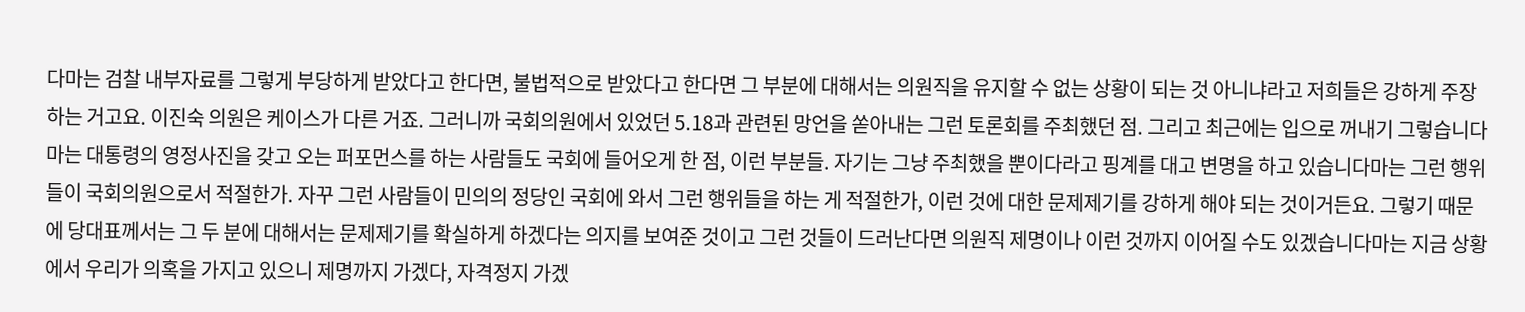다마는 검찰 내부자료를 그렇게 부당하게 받았다고 한다면, 불법적으로 받았다고 한다면 그 부분에 대해서는 의원직을 유지할 수 없는 상황이 되는 것 아니냐라고 저희들은 강하게 주장하는 거고요. 이진숙 의원은 케이스가 다른 거죠. 그러니까 국회의원에서 있었던 5.18과 관련된 망언을 쏟아내는 그런 토론회를 주최했던 점. 그리고 최근에는 입으로 꺼내기 그렇습니다마는 대통령의 영정사진을 갖고 오는 퍼포먼스를 하는 사람들도 국회에 들어오게 한 점, 이런 부분들. 자기는 그냥 주최했을 뿐이다라고 핑계를 대고 변명을 하고 있습니다마는 그런 행위들이 국회의원으로서 적절한가. 자꾸 그런 사람들이 민의의 정당인 국회에 와서 그런 행위들을 하는 게 적절한가, 이런 것에 대한 문제제기를 강하게 해야 되는 것이거든요. 그렇기 때문에 당대표께서는 그 두 분에 대해서는 문제제기를 확실하게 하겠다는 의지를 보여준 것이고 그런 것들이 드러난다면 의원직 제명이나 이런 것까지 이어질 수도 있겠습니다마는 지금 상황에서 우리가 의혹을 가지고 있으니 제명까지 가겠다, 자격정지 가겠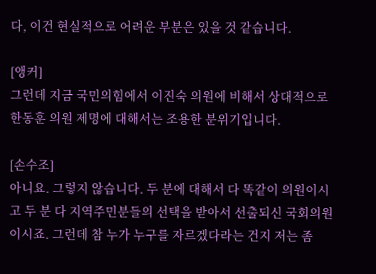다, 이건 현실적으로 어려운 부분은 있을 것 같습니다.

[앵커]
그런데 지금 국민의힘에서 이진숙 의원에 비해서 상대적으로 한동훈 의원 제명에 대해서는 조용한 분위기입니다.

[손수조]
아니요. 그렇지 않습니다. 두 분에 대해서 다 똑같이 의원이시고 두 분 다 지역주민분들의 선택을 받아서 선출되신 국회의원이시죠. 그런데 참 누가 누구를 자르겠다라는 건지 저는 좀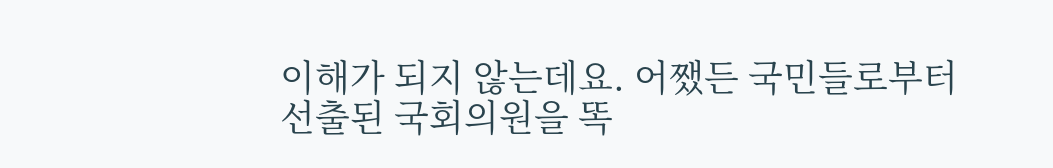이해가 되지 않는데요. 어쨌든 국민들로부터 선출된 국회의원을 똑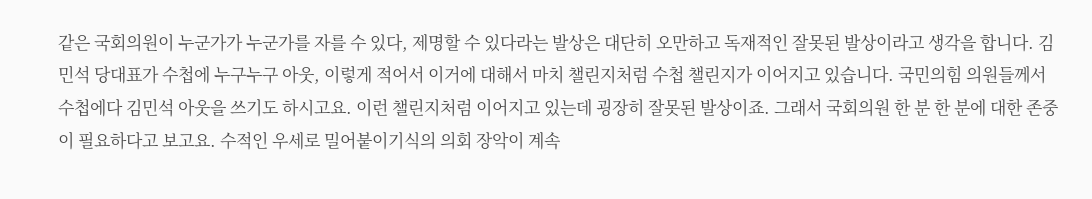같은 국회의원이 누군가가 누군가를 자를 수 있다, 제명할 수 있다라는 발상은 대단히 오만하고 독재적인 잘못된 발상이라고 생각을 합니다. 김민석 당대표가 수첩에 누구누구 아웃, 이렇게 적어서 이거에 대해서 마치 챌린지처럼 수첩 챌린지가 이어지고 있습니다. 국민의힘 의원들께서 수첩에다 김민석 아웃을 쓰기도 하시고요. 이런 챌린지처럼 이어지고 있는데 굉장히 잘못된 발상이죠. 그래서 국회의원 한 분 한 분에 대한 존중이 필요하다고 보고요. 수적인 우세로 밀어붙이기식의 의회 장악이 계속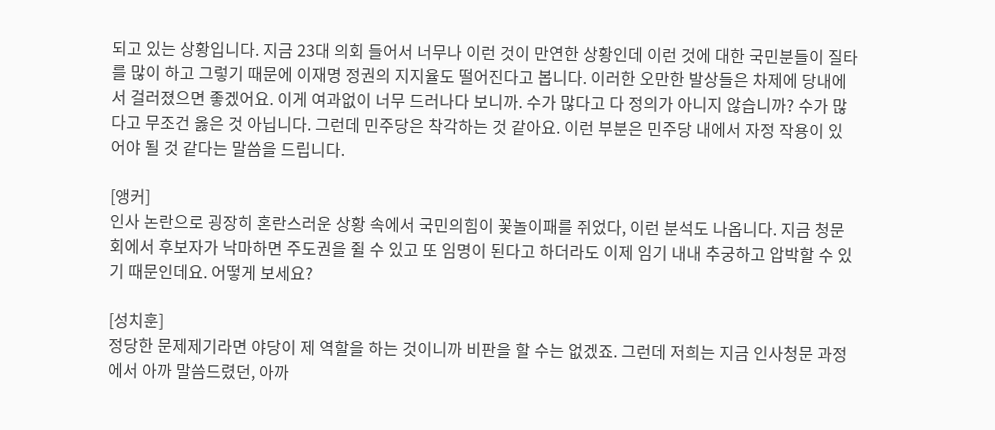되고 있는 상황입니다. 지금 23대 의회 들어서 너무나 이런 것이 만연한 상황인데 이런 것에 대한 국민분들이 질타를 많이 하고 그렇기 때문에 이재명 정권의 지지율도 떨어진다고 봅니다. 이러한 오만한 발상들은 차제에 당내에서 걸러졌으면 좋겠어요. 이게 여과없이 너무 드러나다 보니까. 수가 많다고 다 정의가 아니지 않습니까? 수가 많다고 무조건 옳은 것 아닙니다. 그런데 민주당은 착각하는 것 같아요. 이런 부분은 민주당 내에서 자정 작용이 있어야 될 것 같다는 말씀을 드립니다.

[앵커]
인사 논란으로 굉장히 혼란스러운 상황 속에서 국민의힘이 꽃놀이패를 쥐었다, 이런 분석도 나옵니다. 지금 청문회에서 후보자가 낙마하면 주도권을 쥘 수 있고 또 임명이 된다고 하더라도 이제 임기 내내 추궁하고 압박할 수 있기 때문인데요. 어떻게 보세요?

[성치훈]
정당한 문제제기라면 야당이 제 역할을 하는 것이니까 비판을 할 수는 없겠죠. 그런데 저희는 지금 인사청문 과정에서 아까 말씀드렸던, 아까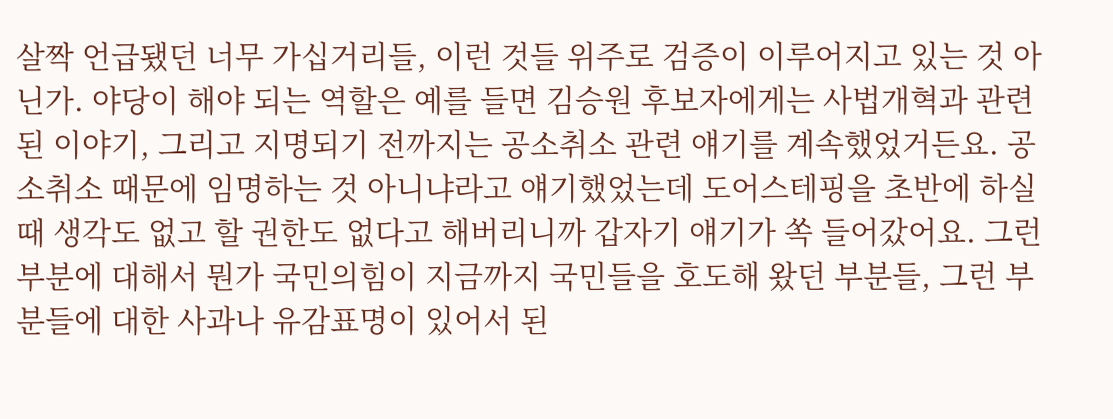살짝 언급됐던 너무 가십거리들, 이런 것들 위주로 검증이 이루어지고 있는 것 아닌가. 야당이 해야 되는 역할은 예를 들면 김승원 후보자에게는 사법개혁과 관련된 이야기, 그리고 지명되기 전까지는 공소취소 관련 얘기를 계속했었거든요. 공소취소 때문에 임명하는 것 아니냐라고 얘기했었는데 도어스테핑을 초반에 하실 때 생각도 없고 할 권한도 없다고 해버리니까 갑자기 얘기가 쏙 들어갔어요. 그런 부분에 대해서 뭔가 국민의힘이 지금까지 국민들을 호도해 왔던 부분들, 그런 부분들에 대한 사과나 유감표명이 있어서 된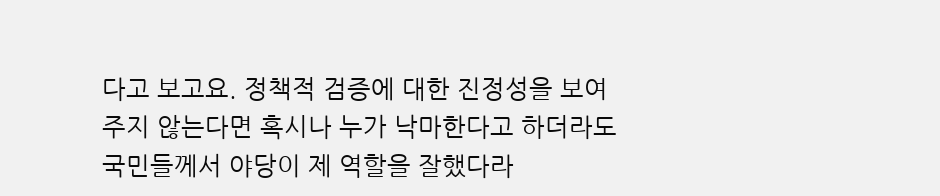다고 보고요. 정책적 검증에 대한 진정성을 보여주지 않는다면 혹시나 누가 낙마한다고 하더라도 국민들께서 야당이 제 역할을 잘했다라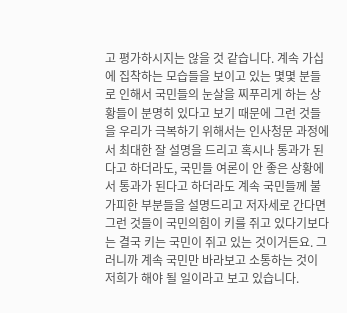고 평가하시지는 않을 것 같습니다. 계속 가십에 집착하는 모습들을 보이고 있는 몇몇 분들로 인해서 국민들의 눈살을 찌푸리게 하는 상황들이 분명히 있다고 보기 때문에 그런 것들을 우리가 극복하기 위해서는 인사청문 과정에서 최대한 잘 설명을 드리고 혹시나 통과가 된다고 하더라도, 국민들 여론이 안 좋은 상황에서 통과가 된다고 하더라도 계속 국민들께 불가피한 부분들을 설명드리고 저자세로 간다면 그런 것들이 국민의힘이 키를 쥐고 있다기보다는 결국 키는 국민이 쥐고 있는 것이거든요. 그러니까 계속 국민만 바라보고 소통하는 것이 저희가 해야 될 일이라고 보고 있습니다.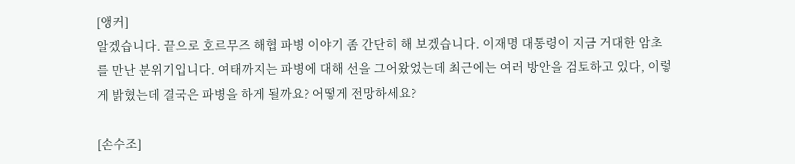[앵커]
알겠습니다. 끝으로 호르무즈 해협 파병 이야기 좀 간단히 해 보겠습니다. 이재명 대통령이 지금 거대한 암초를 만난 분위기입니다. 여태까지는 파병에 대해 선을 그어왔었는데 최근에는 여러 방안을 검토하고 있다, 이렇게 밝혔는데 결국은 파병을 하게 될까요? 어떻게 전망하세요?

[손수조]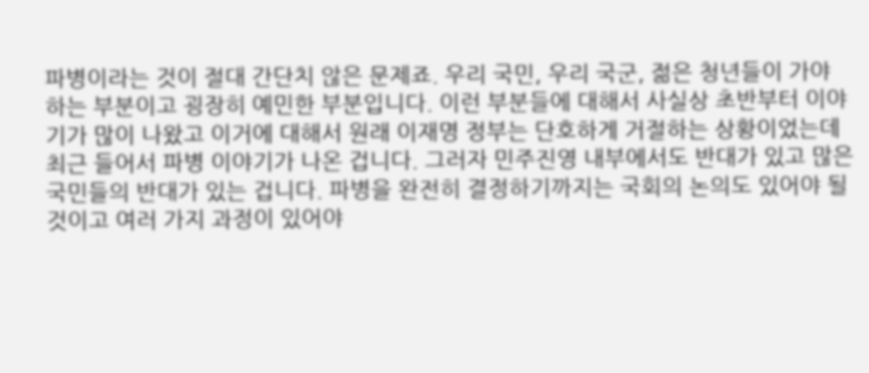파병이라는 것이 절대 간단치 않은 문제죠. 우리 국민, 우리 국군, 젊은 청년들이 가야 하는 부분이고 굉장히 예민한 부분입니다. 이런 부분들에 대해서 사실상 초반부터 이야기가 많이 나왔고 이거에 대해서 원래 이재명 정부는 단호하게 거절하는 상황이었는데 최근 들어서 파병 이야기가 나온 겁니다. 그러자 민주진영 내부에서도 반대가 있고 많은 국민들의 반대가 있는 겁니다. 파병을 완전히 결정하기까지는 국회의 논의도 있어야 될 것이고 여러 가지 과정이 있어야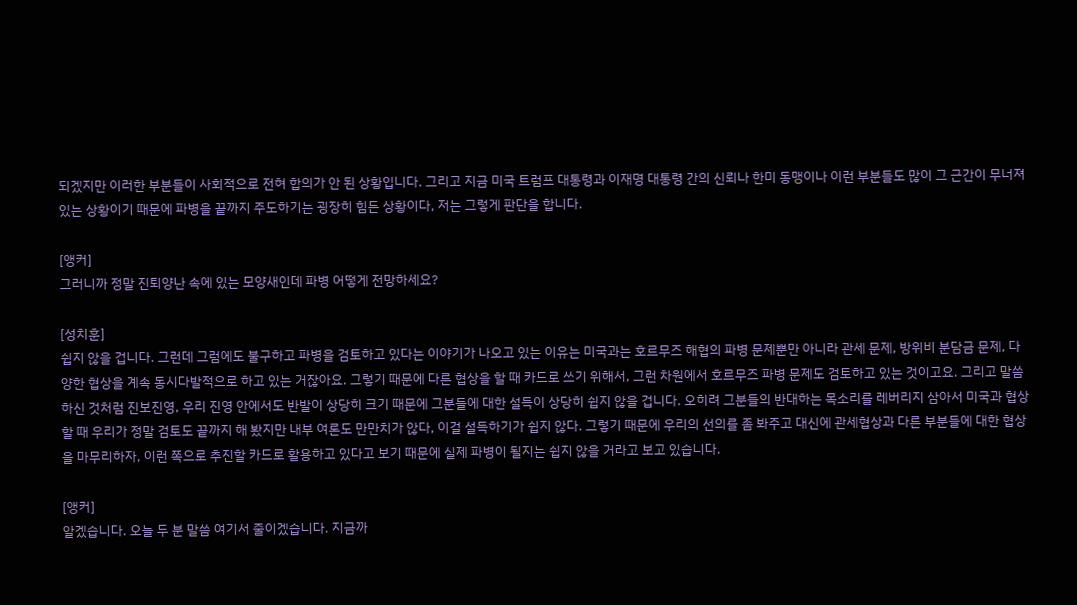되겠지만 이러한 부분들이 사회적으로 전혀 합의가 안 된 상황입니다. 그리고 지금 미국 트럼프 대통령과 이재명 대통령 간의 신뢰나 한미 동맹이나 이런 부분들도 많이 그 근간이 무너져 있는 상황이기 때문에 파병을 끝까지 주도하기는 굉장히 힘든 상황이다, 저는 그렇게 판단을 합니다.

[앵커]
그러니까 정말 진퇴양난 속에 있는 모양새인데 파병 어떻게 전망하세요?

[성치훈]
쉽지 않을 겁니다. 그런데 그럼에도 불구하고 파병을 검토하고 있다는 이야기가 나오고 있는 이유는 미국과는 호르무즈 해협의 파병 문제뿐만 아니라 관세 문제, 방위비 분담금 문제, 다양한 협상을 계속 동시다발적으로 하고 있는 거잖아요. 그렇기 때문에 다른 협상을 할 때 카드로 쓰기 위해서, 그런 차원에서 호르무즈 파병 문제도 검토하고 있는 것이고요. 그리고 말씀하신 것처럼 진보진영, 우리 진영 안에서도 반발이 상당히 크기 때문에 그분들에 대한 설득이 상당히 쉽지 않을 겁니다. 오히려 그분들의 반대하는 목소리를 레버리지 삼아서 미국과 협상할 때 우리가 정말 검토도 끝까지 해 봤지만 내부 여론도 만만치가 않다, 이걸 설득하기가 쉽지 않다. 그렇기 때문에 우리의 선의를 좀 봐주고 대신에 관세협상과 다른 부분들에 대한 협상을 마무리하자, 이런 쪽으로 추진할 카드로 활용하고 있다고 보기 때문에 실제 파병이 될지는 쉽지 않을 거라고 보고 있습니다.

[앵커]
알겠습니다. 오늘 두 분 말씀 여기서 줄이겠습니다. 지금까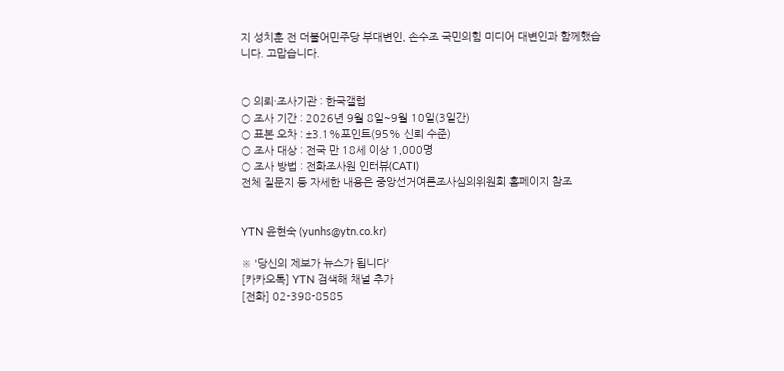지 성치훈 전 더불어민주당 부대변인, 손수조 국민의힘 미디어 대변인과 함께했습니다. 고맙습니다.


○ 의뢰·조사기관 : 한국갤럽
○ 조사 기간 : 2026년 9월 8일~9월 10일(3일간)
○ 표본 오차 : ±3.1%포인트(95% 신뢰 수준)
○ 조사 대상 : 전국 만 18세 이상 1,000명
○ 조사 방법 : 전화조사원 인터뷰(CATI)
전체 질문지 등 자세한 내용은 중앙선거여론조사심의위원회 홈페이지 참조


YTN 윤현숙 (yunhs@ytn.co.kr)

※ '당신의 제보가 뉴스가 됩니다'
[카카오톡] YTN 검색해 채널 추가
[전화] 02-398-8585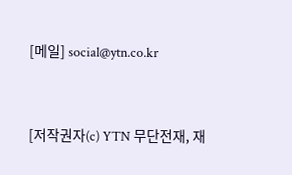[메일] social@ytn.co.kr


[저작권자(c) YTN 무단전재, 재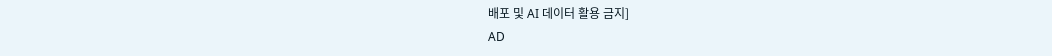배포 및 AI 데이터 활용 금지]
AD